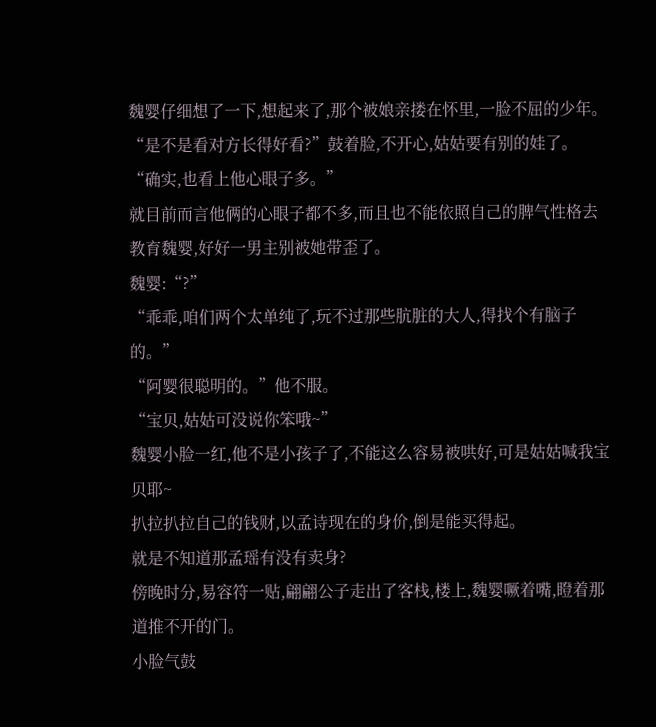魏婴仔细想了一下,想起来了,那个被娘亲搂在怀里,一脸不屈的少年。
“是不是看对方长得好看?”鼓着脸,不开心,姑姑要有别的娃了。
“确实,也看上他心眼子多。”
就目前而言他俩的心眼子都不多,而且也不能依照自己的脾气性格去教育魏婴,好好一男主别被她带歪了。
魏婴:“?”
“乖乖,咱们两个太单纯了,玩不过那些肮脏的大人,得找个有脑子的。”
“阿婴很聪明的。”他不服。
“宝贝,姑姑可没说你笨哦~”
魏婴小脸一红,他不是小孩子了,不能这么容易被哄好,可是姑姑喊我宝贝耶~
扒拉扒拉自己的钱财,以孟诗现在的身价,倒是能买得起。
就是不知道那孟瑶有没有卖身?
傍晚时分,易容符一贴,翩翩公子走出了客栈,楼上,魏婴噘着嘴,瞪着那道推不开的门。
小脸气鼓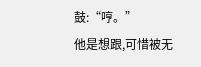鼓:“哼。”
他是想跟,可惜被无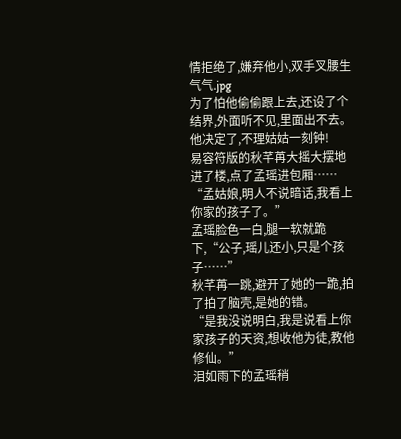情拒绝了,嫌弃他小,双手叉腰生气气.jpg
为了怕他偷偷跟上去,还设了个结界,外面听不见,里面出不去。
他决定了,不理姑姑一刻钟!
易容符版的秋芊苒大摇大摆地进了楼,点了孟瑶进包厢……
“孟姑娘,明人不说暗话,我看上你家的孩子了。”
孟瑶脸色一白,腿一软就跪下,“公子,瑶儿还小,只是个孩子……”
秋芊苒一跳,避开了她的一跪,拍了拍了脑壳,是她的错。
“是我没说明白,我是说看上你家孩子的天资,想收他为徒,教他修仙。”
泪如雨下的孟瑶稍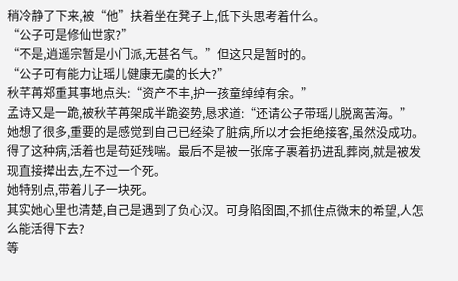稍冷静了下来,被“他”扶着坐在凳子上,低下头思考着什么。
“公子可是修仙世家?”
“不是,逍遥宗暂是小门派,无甚名气。”但这只是暂时的。
“公子可有能力让瑶儿健康无虞的长大?”
秋芊苒郑重其事地点头:“资产不丰,护一孩童绰绰有余。”
孟诗又是一跪,被秋芊苒架成半跪姿势,恳求道:“还请公子带瑶儿脱离苦海。”
她想了很多,重要的是感觉到自己已经染了脏病,所以才会拒绝接客,虽然没成功。
得了这种病,活着也是苟延残喘。最后不是被一张席子裹着扔进乱葬岗,就是被发现直接撵出去,左不过一个死。
她特别点,带着儿子一块死。
其实她心里也清楚,自己是遇到了负心汉。可身陷囹圄,不抓住点微末的希望,人怎么能活得下去?
等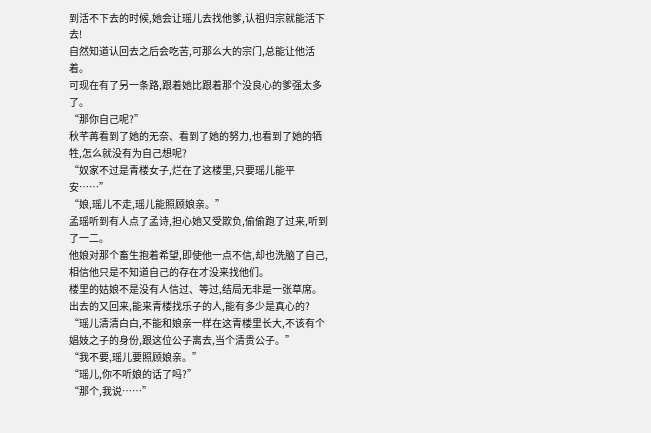到活不下去的时候,她会让瑶儿去找他爹,认祖归宗就能活下去!
自然知道认回去之后会吃苦,可那么大的宗门,总能让他活着。
可现在有了另一条路,跟着她比跟着那个没良心的爹强太多了。
“那你自己呢?”
秋芊苒看到了她的无奈、看到了她的努力,也看到了她的牺牲,怎么就没有为自己想呢?
“奴家不过是青楼女子,烂在了这楼里,只要瑶儿能平安……”
“娘,瑶儿不走,瑶儿能照顾娘亲。”
孟瑶听到有人点了孟诗,担心她又受欺负,偷偷跑了过来,听到了一二。
他娘对那个畜生抱着希望,即使他一点不信,却也洗脑了自己,相信他只是不知道自己的存在才没来找他们。
楼里的姑娘不是没有人信过、等过,结局无非是一张草席。
出去的又回来,能来青楼找乐子的人,能有多少是真心的?
“瑶儿清清白白,不能和娘亲一样在这青楼里长大,不该有个娼妓之子的身份,跟这位公子离去,当个清贵公子。”
“我不要,瑶儿要照顾娘亲。”
“瑶儿,你不听娘的话了吗?”
“那个,我说……”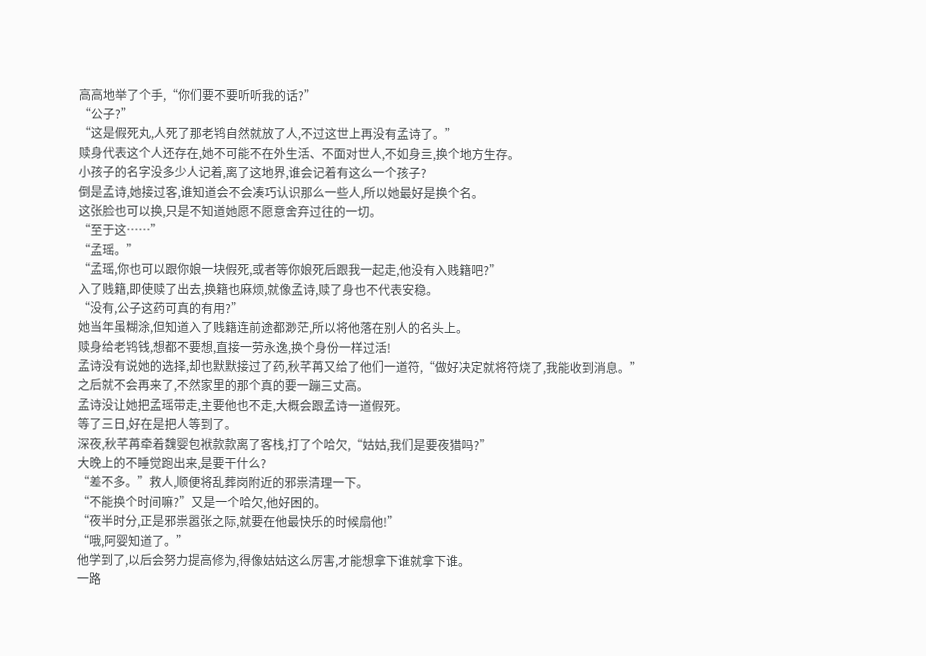高高地举了个手,“你们要不要听听我的话?”
“公子?”
“这是假死丸,人死了那老鸨自然就放了人,不过这世上再没有孟诗了。”
赎身代表这个人还存在,她不可能不在外生活、不面对世人,不如身亖,换个地方生存。
小孩子的名字没多少人记着,离了这地界,谁会记着有这么一个孩子?
倒是孟诗,她接过客,谁知道会不会凑巧认识那么一些人,所以她最好是换个名。
这张脸也可以换,只是不知道她愿不愿意舍弃过往的一切。
“至于这……”
“孟瑶。”
“孟瑶,你也可以跟你娘一块假死,或者等你娘死后跟我一起走,他没有入贱籍吧?”
入了贱籍,即使赎了出去,换籍也麻烦,就像孟诗,赎了身也不代表安稳。
“没有,公子这药可真的有用?”
她当年虽糊涂,但知道入了贱籍连前途都渺茫,所以将他落在别人的名头上。
赎身给老鸨钱,想都不要想,直接一劳永逸,换个身份一样过活!
孟诗没有说她的选择,却也默默接过了药,秋芊苒又给了他们一道符,“做好决定就将符烧了,我能收到消息。”
之后就不会再来了,不然家里的那个真的要一蹦三丈高。
孟诗没让她把孟瑶带走,主要他也不走,大概会跟孟诗一道假死。
等了三日,好在是把人等到了。
深夜,秋芊苒牵着魏婴包袱款款离了客栈,打了个哈欠,“姑姑,我们是要夜猎吗?”
大晚上的不睡觉跑出来,是要干什么?
“差不多。”救人,顺便将乱葬岗附近的邪祟清理一下。
“不能换个时间嘛?”又是一个哈欠,他好困的。
“夜半时分,正是邪祟嚣张之际,就要在他最快乐的时候扇他!”
“哦,阿婴知道了。”
他学到了,以后会努力提高修为,得像姑姑这么厉害,才能想拿下谁就拿下谁。
一路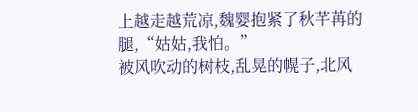上越走越荒凉,魏婴抱紧了秋芊苒的腿,“姑姑,我怕。”
被风吹动的树枝,乱晃的幌子,北风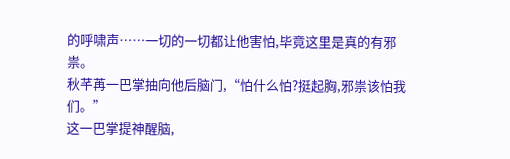的呼啸声……一切的一切都让他害怕,毕竟这里是真的有邪祟。
秋芊苒一巴掌抽向他后脑门,“怕什么怕?挺起胸,邪祟该怕我们。”
这一巴掌提神醒脑,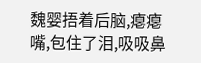魏婴捂着后脑,瘪瘪嘴,包住了泪,吸吸鼻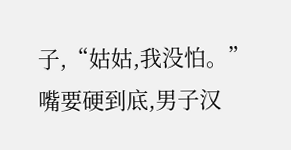子,“姑姑,我没怕。”
嘴要硬到底,男子汉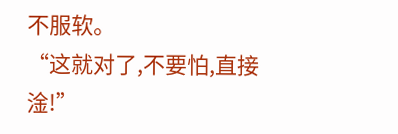不服软。
“这就对了,不要怕,直接淦!”